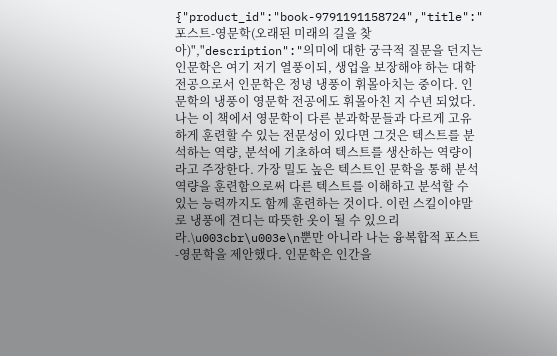{"product_id":"book-9791191158724","title":"포스트-영문학(오래된 미래의 길을 찾아)","description":"의미에 대한 궁극적 질문을 던지는 인문학은 여기 저기 열풍이되, 생업을 보장해야 하는 대학 전공으로서 인문학은 정녕 냉풍이 휘몰아치는 중이다. 인문학의 냉풍이 영문학 전공에도 휘몰아친 지 수년 되었다. 나는 이 책에서 영문학이 다른 분과학문들과 다르게 고유하게 훈련할 수 있는 전문성이 있다면 그것은 텍스트를 분석하는 역량, 분석에 기초하여 텍스트를 생산하는 역량이라고 주장한다. 가장 밀도 높은 텍스트인 문학을 통해 분석 역량을 훈련함으로써 다른 텍스트를 이해하고 분석할 수 있는 능력까지도 함께 훈련하는 것이다. 이런 스킬이야말로 냉풍에 견디는 따뜻한 옷이 될 수 있으리라.\u003cbr\u003e\n뿐만 아니라 나는 융복합적 포스트-영문학을 제안했다. 인문학은 인간을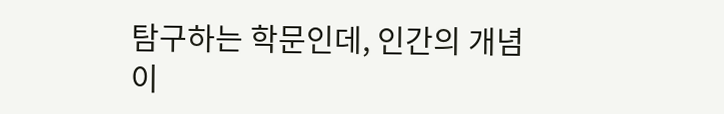탐구하는 학문인데, 인간의 개념이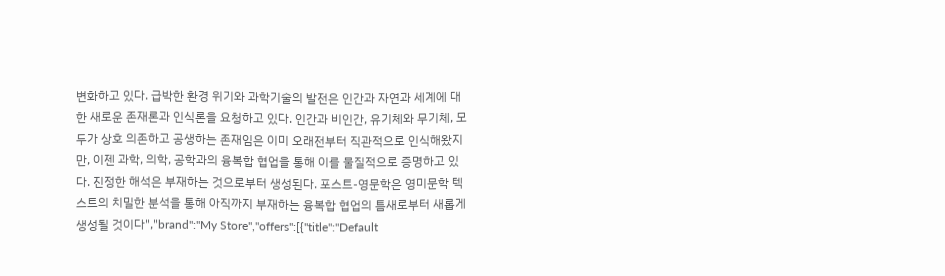변화하고 있다. 급박한 환경 위기와 과학기술의 발전은 인간과 자연과 세계에 대한 새로운 존재론과 인식론을 요청하고 있다. 인간과 비인간, 유기체와 무기체, 모두가 상호 의존하고 공생하는 존재임은 이미 오래전부터 직관적으로 인식해왔지만, 이젠 과학, 의학, 공학과의 융복합 협업을 통해 이를 물질적으로 증명하고 있다. 진정한 해석은 부재하는 것으로부터 생성된다. 포스트-영문학은 영미문학 텍스트의 치밀한 분석을 통해 아직까지 부재하는 융복합 협업의 틈새로부터 새롭게 생성될 것이다","brand":"My Store","offers":[{"title":"Default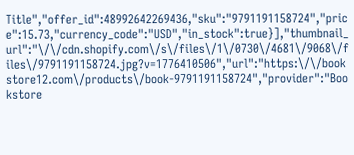Title","offer_id":48992642269436,"sku":"9791191158724","price":15.73,"currency_code":"USD","in_stock":true}],"thumbnail_url":"\/\/cdn.shopify.com\/s\/files\/1\/0730\/4681\/9068\/files\/9791191158724.jpg?v=1776410506","url":"https:\/\/bookstore12.com\/products\/book-9791191158724","provider":"Bookstore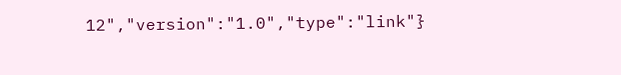12","version":"1.0","type":"link"}